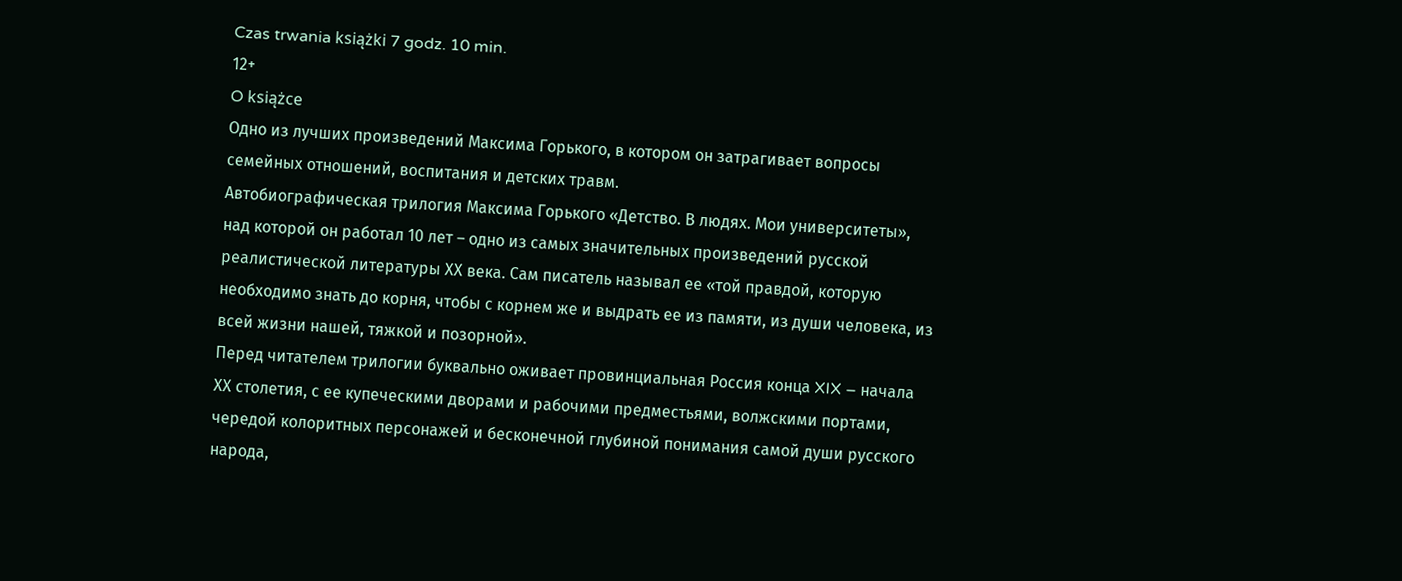Czas trwania książki 7 godz. 10 min.
12+
O książce
Одно из лучших произведений Максима Горького, в котором он затрагивает вопросы семейных отношений, воспитания и детских травм.
Автобиографическая трилогия Максима Горького «Детство. В людях. Мои университеты», над которой он работал 10 лет – одно из самых значительных произведений русской реалистической литературы ХХ века. Сам писатель называл ее «той правдой, которую необходимо знать до корня, чтобы с корнем же и выдрать ее из памяти, из души человека, из всей жизни нашей, тяжкой и позорной».
Перед читателем трилогии буквально оживает провинциальная Россия конца XIX – начала ХХ столетия, с ее купеческими дворами и рабочими предместьями, волжскими портами, чередой колоритных персонажей и бесконечной глубиной понимания самой души русского народа,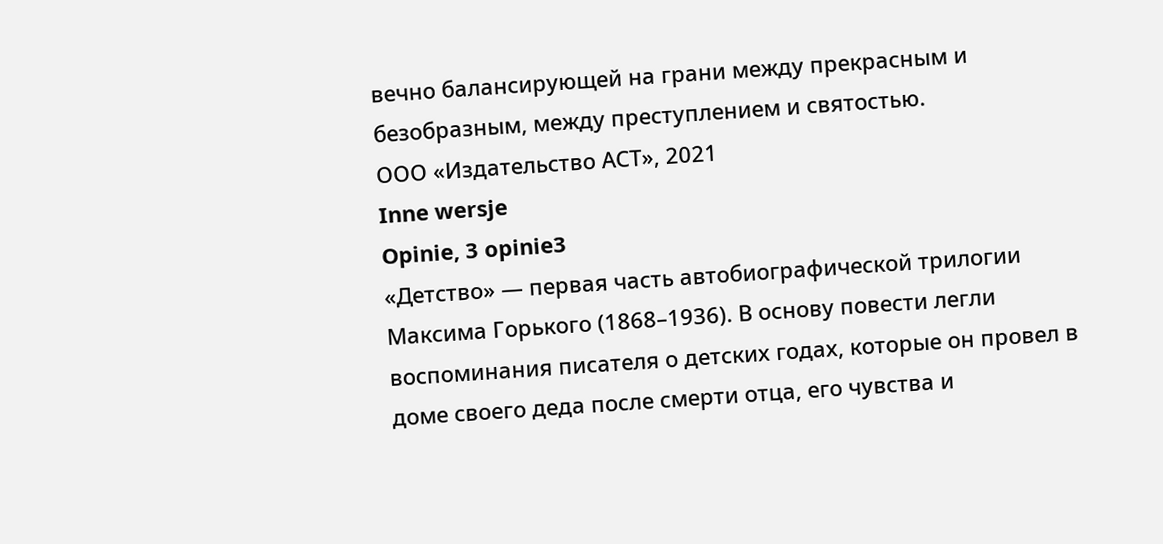вечно балансирующей на грани между прекрасным и безобразным, между преступлением и святостью.
ООО «Издательство АСТ», 2021
Inne wersje
Opinie, 3 opinie3
«Детство» — первая часть автобиографической трилогии Максима Горького (1868–1936). В основу повести легли воспоминания писателя о детских годах, которые он провел в доме своего деда после смерти отца, его чувства и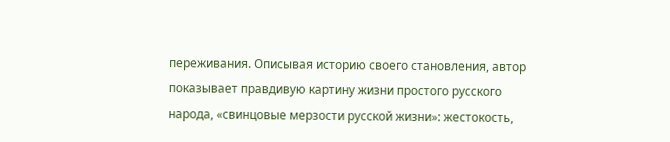переживания. Описывая историю своего становления, автор показывает правдивую картину жизни простого русского народа, «свинцовые мерзости русской жизни»: жестокость,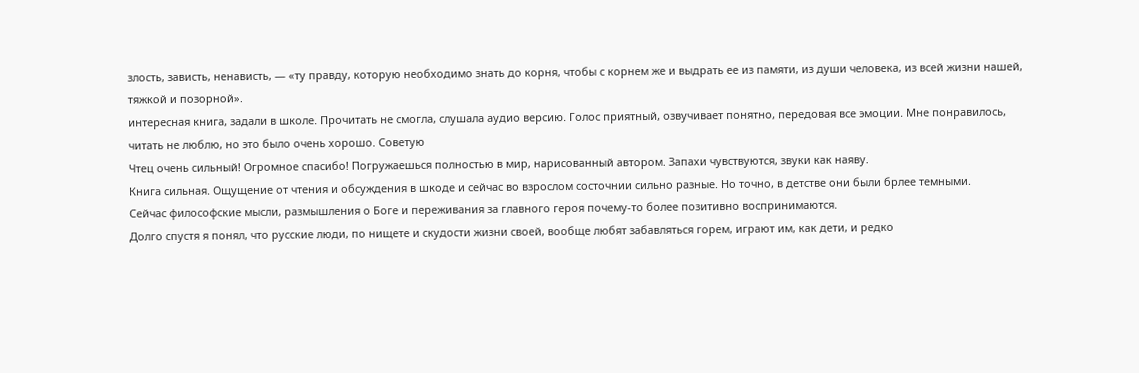злость, зависть, ненависть, — «ту правду, которую необходимо знать до корня, чтобы с корнем же и выдрать ее из памяти, из души человека, из всей жизни нашей, тяжкой и позорной».
интересная книга, задали в школе. Прочитать не смогла, слушала аудио версию. Голос приятный, озвучивает понятно, передовая все эмоции. Мне понравилось, читать не люблю, но это было очень хорошо. Советую
Чтец очень сильный! Огромное спасибо! Погружаешься полностью в мир, нарисованный автором. Запахи чувствуются, звуки как наяву.
Книга сильная. Ощущение от чтения и обсуждения в шкоде и сейчас во взрослом состочнии сильно разные. Но точно, в детстве они были брлее темными.
Сейчас философские мысли, размышления о Боге и переживания за главного героя почему-то более позитивно воспринимаются.
Долго спустя я понял, что русские люди, по нищете и скудости жизни своей, вообще любят забавляться горем, играют им, как дети, и редко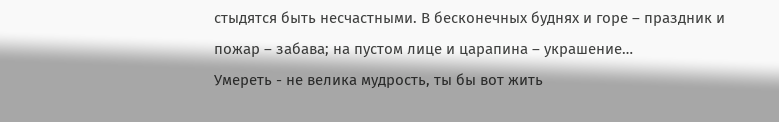стыдятся быть несчастными. В бесконечных буднях и горе – праздник и пожар – забава; на пустом лице и царапина – украшение…
Умереть - не велика мудрость, ты бы вот жить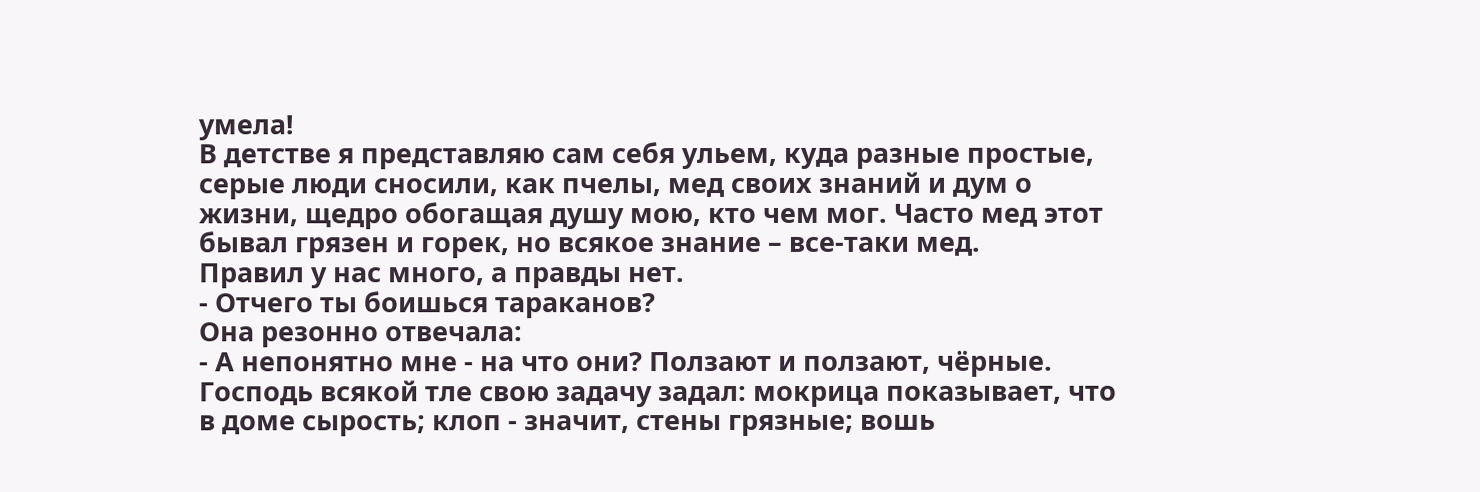умела!
В детстве я представляю сам себя ульем, куда разные простые, серые люди сносили, как пчелы, мед своих знаний и дум о жизни, щедро обогащая душу мою, кто чем мог. Часто мед этот бывал грязен и горек, но всякое знание – все-таки мед.
Правил у нас много, а правды нет.
- Отчего ты боишься тараканов?
Она резонно отвечала:
- А непонятно мне - на что они? Ползают и ползают, чёрные. Господь всякой тле свою задачу задал: мокрица показывает, что в доме сырость; клоп - значит, стены грязные; вошь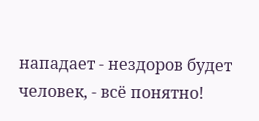нападает - нездоров будет человек, - всё понятно!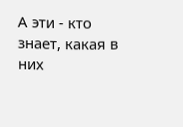А эти - кто знает, какая в них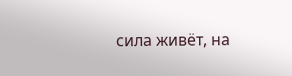сила живёт, на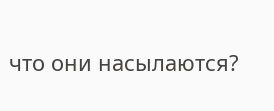что они насылаются?